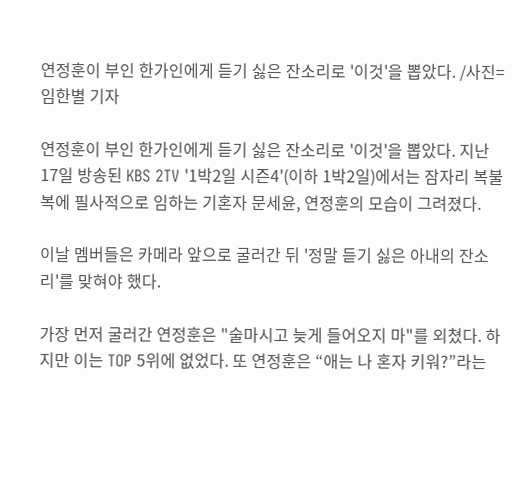연정훈이 부인 한가인에게 듣기 싫은 잔소리로 '이것'을 뽑았다. /사진=임한별 기자

연정훈이 부인 한가인에게 듣기 싫은 잔소리로 '이것'을 뽑았다. 지난 17일 방송된 KBS 2TV '1박2일 시즌4'(이하 1박2일)에서는 잠자리 복불복에 필사적으로 임하는 기혼자 문세윤, 연정훈의 모습이 그려졌다.

이날 멤버들은 카메라 앞으로 굴러간 뒤 '정말 듣기 싫은 아내의 잔소리'를 맞혀야 했다.

가장 먼저 굴러간 연정훈은 "술마시고 늦게 들어오지 마"를 외쳤다. 하지만 이는 TOP 5위에 없었다. 또 연정훈은 “애는 나 혼자 키워?”라는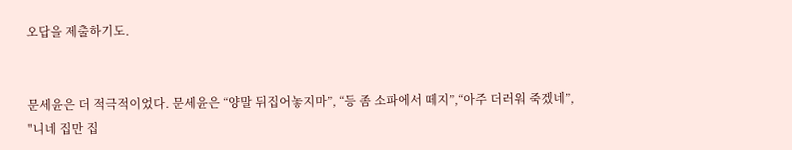오답을 제출하기도.


문세윤은 더 적극적이었다. 문세윤은 “양말 뒤집어놓지마”, “등 좀 소파에서 떼지”,“아주 더러워 죽겠네”, "니네 집만 집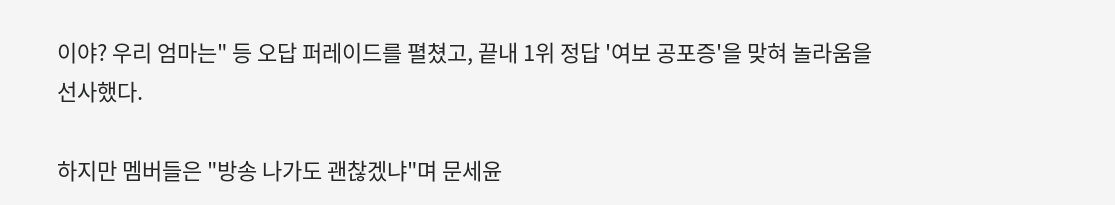이야? 우리 엄마는" 등 오답 퍼레이드를 펼쳤고, 끝내 1위 정답 '여보 공포증'을 맞혀 놀라움을 선사했다.

하지만 멤버들은 "방송 나가도 괜찮겠냐"며 문세윤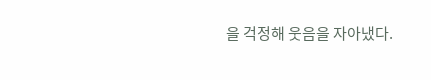을 걱정해 웃음을 자아냈다.